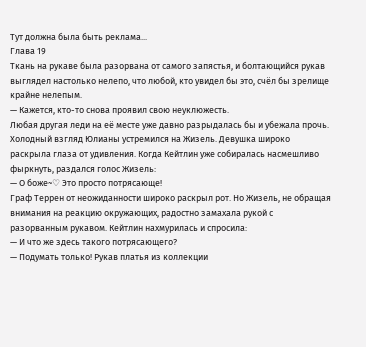Тут должна была быть реклама...
Глава 19
Ткань на рукаве была разорвана от самого запястья, и болтающийся рукав выглядел настолько нелепо, что любой, кто увидел бы это, счёл бы зрелище крайне нелепым.
— Кажется, кто-то снова проявил свою неуклюжесть.
Любая другая леди на её месте уже давно разрыдалась бы и убежала прочь. Холодный взгляд Юлианы устремился на Жизель. Девушка широко раскрыла глаза от удивления. Когда Кейтлин уже собиралась насмешливо фыркнуть, раздался голос Жизель:
— О боже~♡ Это просто потрясающе!
Граф Террен от неожиданности широко раскрыл рот. Но Жизель, не обращая внимания на реакцию окружающих, радостно замахала рукой с разорванным рукавом. Кейтлин нахмурилась и спросила:
— И что же здесь такого потрясающего?
— Подумать только! Рукав платья из коллекции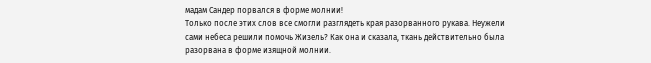мадам Сандер порвался в форме молнии!
Только после этих слов все смогли разглядеть края разорванного рукава. Неужели сами небеса решили помочь Жизель? Как она и сказала, ткань действительно была разорвана в форме изящной молнии.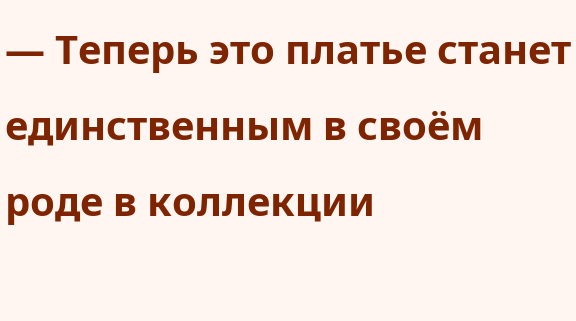— Теперь это платье станет единственным в своём роде в коллекции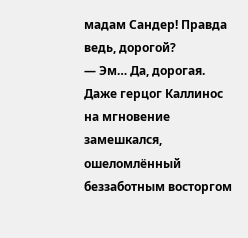мадам Сандер! Правда ведь, дорогой?
— Эм… Да, дорогая.
Даже герцог Каллинос на мгновение замешкался, ошеломлённый беззаботным восторгом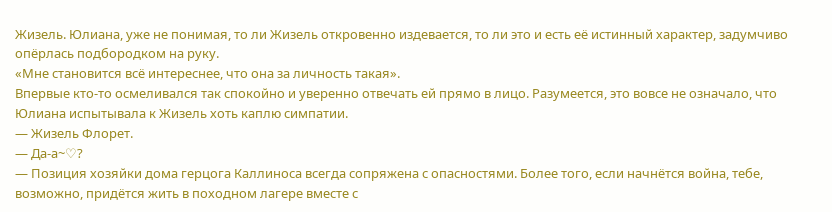Жизель. Юлиана, уже не понимая, то ли Жизель откровенно издевается, то ли это и есть её истинный характер, задумчиво опёрлась подбородком на руку.
«Мне становится всё интереснее, что она за личность такая».
Впервые кто-то осмеливался так спокойно и уверенно отвечать ей прямо в лицо. Разумеется, это вовсе не означало, что Юлиана испытывала к Жизель хоть каплю симпатии.
— Жизель Флорет.
— Да-а~♡?
— Позиция хозяйки дома герцога Каллиноса всегда сопряжена с опасностями. Более того, если начнётся война, тебе, возможно, придётся жить в походном лагере вместе с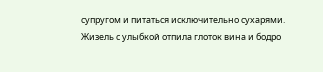супругом и питаться исключительно сухарями.
Жизель с улыбкой отпила глоток вина и бодро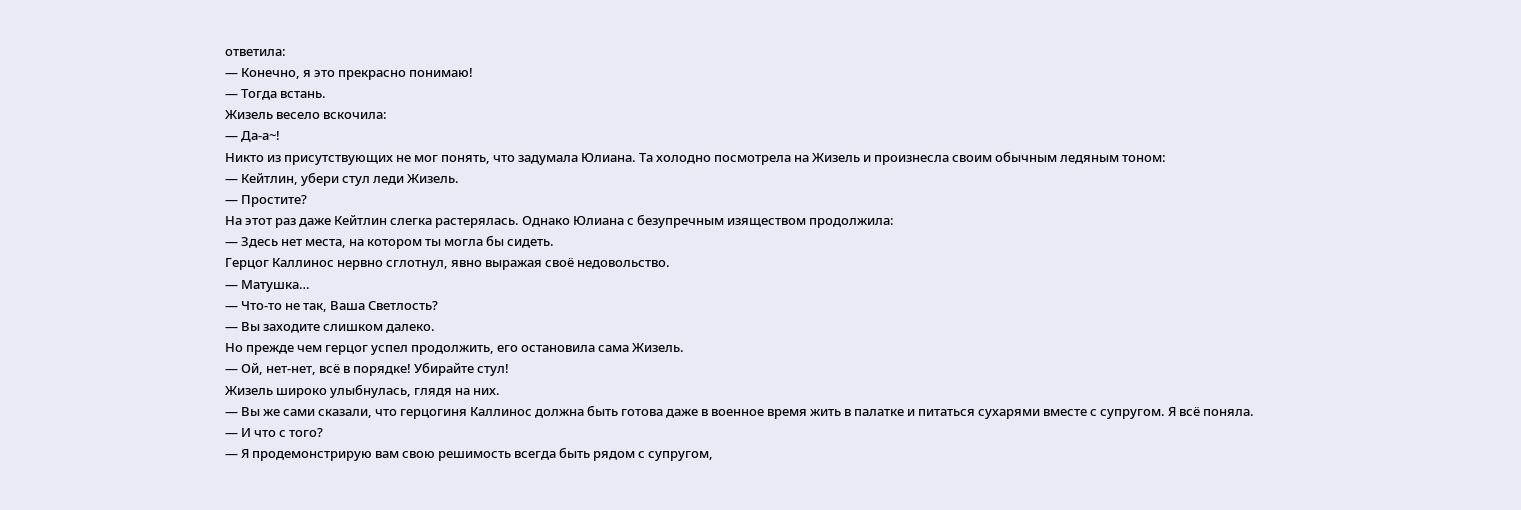ответила:
— Конечно, я это прекрасно понимаю!
— Тогда встань.
Жизель весело вскочила:
— Да-а~!
Никто из присутствующих не мог понять, что задумала Юлиана. Та холодно посмотрела на Жизель и произнесла своим обычным ледяным тоном:
— Кейтлин, убери стул леди Жизель.
— Простите?
На этот раз даже Кейтлин слегка растерялась. Однако Юлиана с безупречным изяществом продолжила:
— Здесь нет места, на котором ты могла бы сидеть.
Герцог Каллинос нервно сглотнул, явно выражая своё недовольство.
— Матушка…
— Что-то не так, Ваша Светлость?
— Вы заходите слишком далеко.
Но прежде чем герцог успел продолжить, его остановила сама Жизель.
— Ой, нет-нет, всё в порядке! Убирайте стул!
Жизель широко улыбнулась, глядя на них.
— Вы же сами сказали, что герцогиня Каллинос должна быть готова даже в военное время жить в палатке и питаться сухарями вместе с супругом. Я всё поняла.
— И что с того?
— Я продемонстрирую вам свою решимость всегда быть рядом с супругом,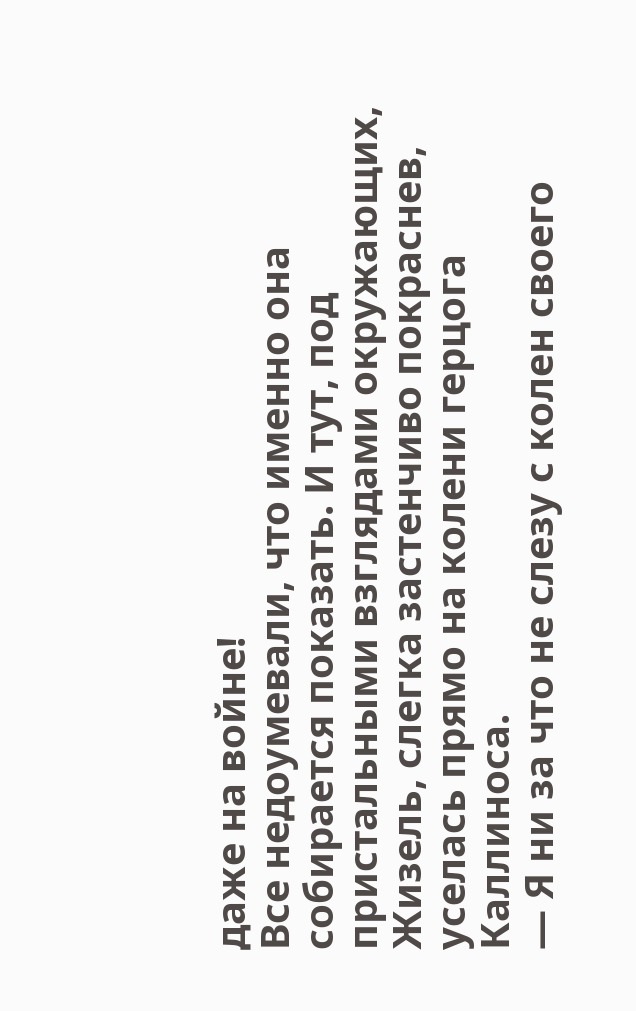даже на войне!
Все недоумевали, что именно она собирается показать. И тут, под пристальными взглядами окружающих, Жизель, слегка застенчиво покраснев, уселась прямо на колени герцога Каллиноса.
— Я ни за что не слезу с колен своего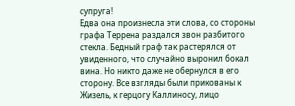супруга!
Едва она произнесла эти слова, со стороны графа Террена раздался звон разбитого стекла. Бедный граф так растерялся от увиденного, что случайно выронил бокал вина. Но никто даже не обернулся в его сторону. Все взгляды были прикованы к Жизель, к герцогу Каллиносу, лицо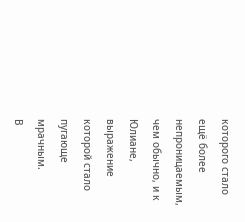которого стало ещё более непроницаемым, чем обычно, и к Юлиане, выражение которой стало пугающе мрачным.
В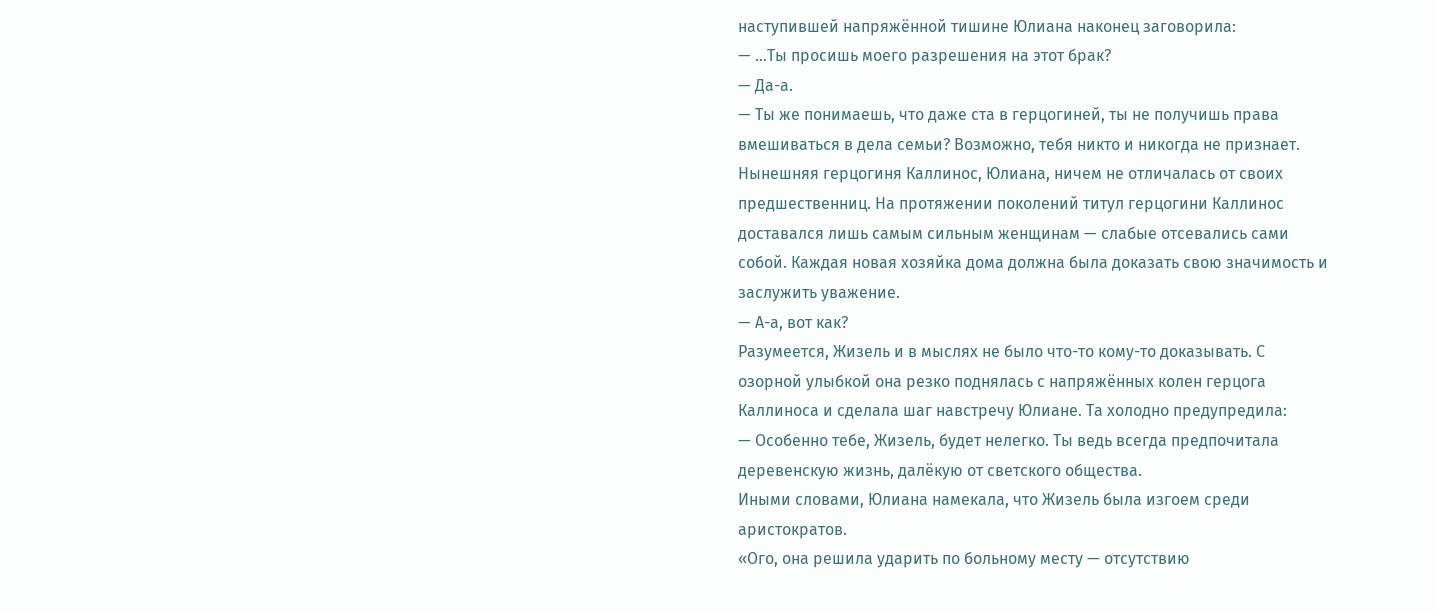наступившей напряжённой тишине Юлиана наконец заговорила:
— …Ты просишь моего разрешения на этот брак?
— Да-а.
— Ты же понимаешь, что даже ста в герцогиней, ты не получишь права вмешиваться в дела семьи? Возможно, тебя никто и никогда не признает.
Нынешняя герцогиня Каллинос, Юлиана, ничем не отличалась от своих предшественниц. На протяжении поколений титул герцогини Каллинос доставался лишь самым сильным женщинам — слабые отсевались сами собой. Каждая новая хозяйка дома должна была доказать свою значимость и заслужить уважение.
— А-а, вот как?
Разумеется, Жизель и в мыслях не было что-то кому-то доказывать. С озорной улыбкой она резко поднялась с напряжённых колен герцога Каллиноса и сделала шаг навстречу Юлиане. Та холодно предупредила:
— Особенно тебе, Жизель, будет нелегко. Ты ведь всегда предпочитала деревенскую жизнь, далёкую от светского общества.
Иными словами, Юлиана намекала, что Жизель была изгоем среди аристократов.
«Ого, она решила ударить по больному месту — отсутствию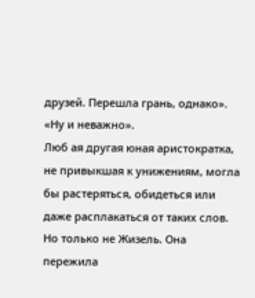друзей. Перешла грань, однако».
«Ну и неважно».
Люб ая другая юная аристократка, не привыкшая к унижениям, могла бы растеряться, обидеться или даже расплакаться от таких слов. Но только не Жизель. Она пережила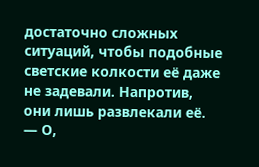достаточно сложных ситуаций, чтобы подобные светские колкости её даже не задевали. Напротив, они лишь развлекали её.
— О,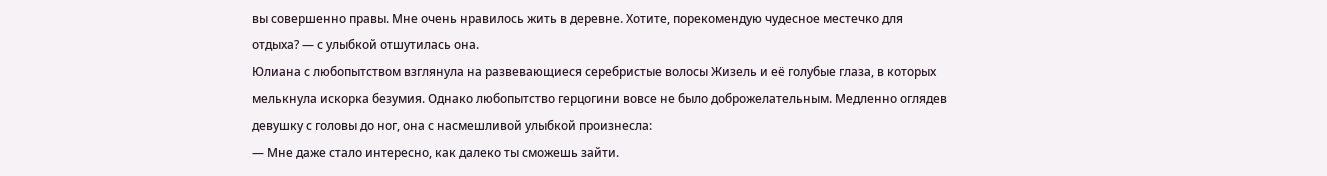вы совершенно правы. Мне очень нравилось жить в деревне. Хотите, порекомендую чудесное местечко для отдыха? — с улыбкой отшутилась она.
Юлиана с любопытством взглянула на развевающиеся серебристые волосы Жизель и её голубые глаза, в которых мелькнула искорка безумия. Однако любопытство герцогини вовсе не было доброжелательным. Медленно оглядев девушку с головы до ног, она с насмешливой улыбкой произнесла:
— Мне даже стало интересно, как далеко ты сможешь зайти.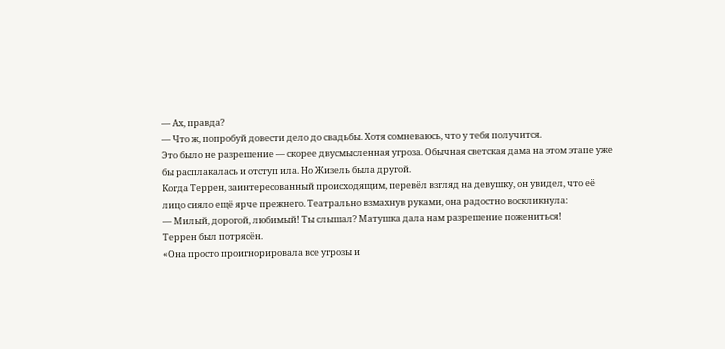— Ах, правда?
— Что ж, попробуй довести дело до свадьбы. Хотя сомневаюсь, что у тебя получится.
Это было не разрешение — скорее двусмысленная угроза. Обычная светская дама на этом этапе уже бы расплакалась и отступ ила. Но Жизель была другой.
Когда Террен, заинтересованный происходящим, перевёл взгляд на девушку, он увидел, что её лицо сияло ещё ярче прежнего. Театрально взмахнув руками, она радостно воскликнула:
— Милый, дорогой, любимый! Ты слышал? Матушка дала нам разрешение пожениться!
Террен был потрясён.
«Она просто проигнорировала все угрозы и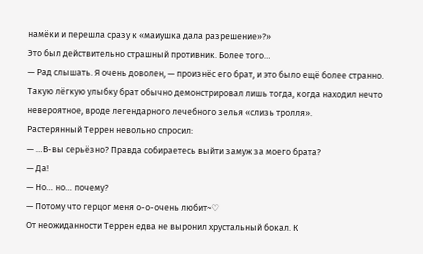намёки и перешла сразу к «маиушка дала разрешение»?»
Это был действительно страшный противник. Более того…
— Рад слышать. Я очень доволен, — произнёс его брат, и это было ещё более странно.
Такую лёгкую улыбку брат обычно демонстрировал лишь тогда, когда находил нечто невероятное, вроде легендарного лечебного зелья «слизь тролля».
Растерянный Террен невольно спросил:
— …В-вы серьёзно? Правда собираетесь выйти замуж за моего брата?
— Да!
— Но… но… почему?
— Потому что герцог меня о-о-очень любит~♡
От неожиданности Террен едва не выронил хрустальный бокал. К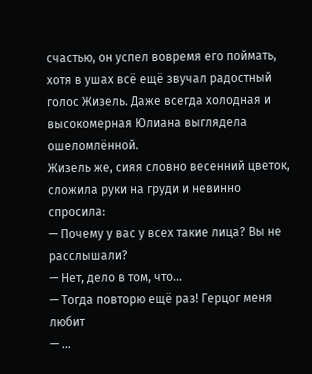счастью, он успел вовремя его поймать, хотя в ушах всё ещё звучал радостный голос Жизель. Даже всегда холодная и высокомерная Юлиана выглядела ошеломлённой.
Жизель же, сияя словно весенний цветок, сложила руки на груди и невинно спросила:
— Почему у вас у всех такие лица? Вы не расслышали?
— Нет, дело в том, что…
— Тогда повторю ещё раз! Герцог меня любит
— …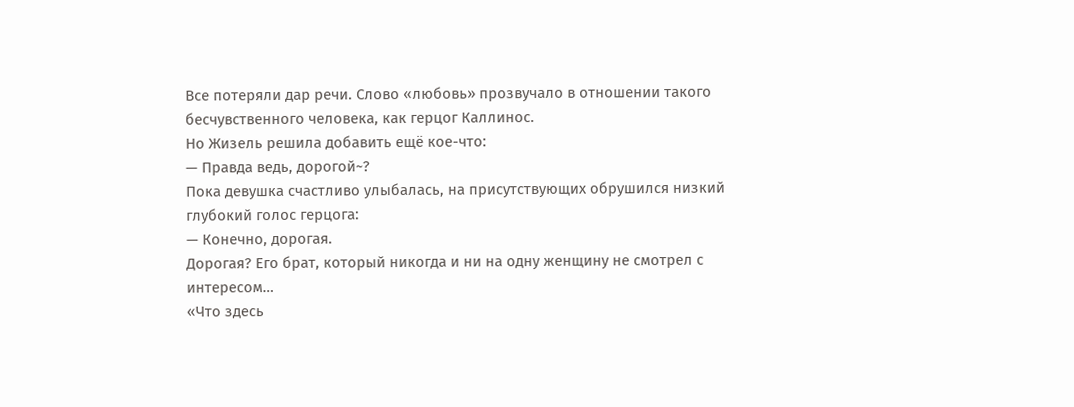Все потеряли дар речи. Слово «любовь» прозвучало в отношении такого бесчувственного человека, как герцог Каллинос.
Но Жизель решила добавить ещё кое-что:
— Правда ведь, дорогой~?
Пока девушка счастливо улыбалась, на присутствующих обрушился низкий глубокий голос герцога:
— Конечно, дорогая.
Дорогая? Его брат, который никогда и ни на одну женщину не смотрел с интересом…
«Что здесь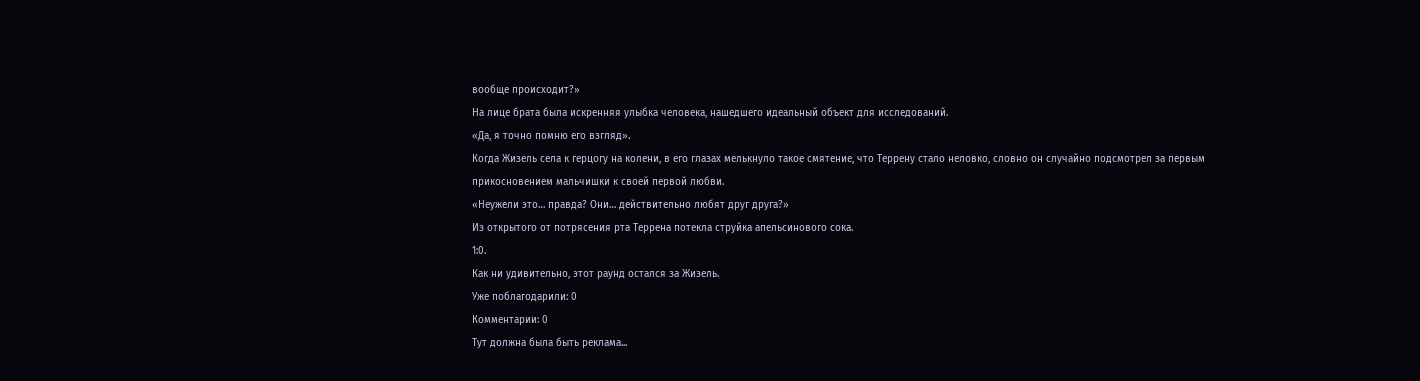вообще происходит?»
На лице брата была искренняя улыбка человека, нашедшего идеальный объект для исследований.
«Да, я точно помню его взгляд».
Когда Жизель села к герцогу на колени, в его глазах мелькнуло такое смятение, что Террену стало неловко, словно он случайно подсмотрел за первым прикосновением мальчишки к своей первой любви.
«Неужели это… правда? Они… действительно любят друг друга?»
Из открытого от потрясения рта Террена потекла струйка апельсинового сока.
1:0.
Как ни удивительно, этот раунд остался за Жизель.
Уже поблагодарили: 0
Комментарии: 0
Тут должна была быть реклама...